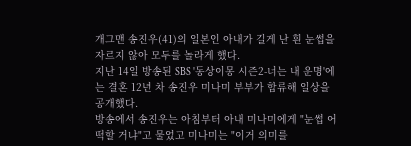개그맨 송진우(41)의 일본인 아내가 길게 난 흰 눈썹을 자르지 않아 모두를 놀라게 했다.
지난 14일 방송된 SBS '동상이몽 시즌2-너는 내 운명'에는 결혼 12년 차 송진우 미나미 부부가 합류해 일상을 공개했다.
방송에서 송진우는 아침부터 아내 미나미에게 "눈썹 어떡할 거냐"고 물었고 미나미는 "이거 의미를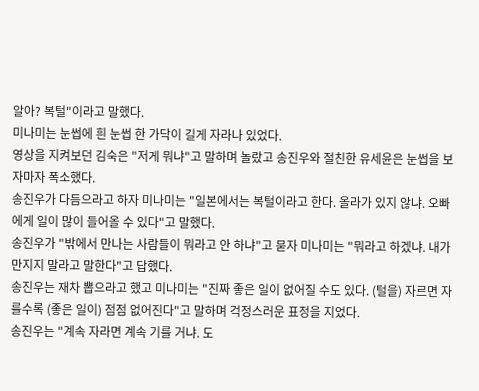알아? 복털"이라고 말했다.
미나미는 눈썹에 흰 눈썹 한 가닥이 길게 자라나 있었다.
영상을 지켜보던 김숙은 "저게 뭐냐"고 말하며 놀랐고 송진우와 절친한 유세윤은 눈썹을 보자마자 폭소했다.
송진우가 다듬으라고 하자 미나미는 "일본에서는 복털이라고 한다. 올라가 있지 않냐. 오빠에게 일이 많이 들어올 수 있다"고 말했다.
송진우가 "밖에서 만나는 사람들이 뭐라고 안 하냐"고 묻자 미나미는 "뭐라고 하겠냐. 내가 만지지 말라고 말한다"고 답했다.
송진우는 재차 뽑으라고 했고 미나미는 "진짜 좋은 일이 없어질 수도 있다. (털을) 자르면 자를수록 (좋은 일이) 점점 없어진다"고 말하며 걱정스러운 표정을 지었다.
송진우는 "계속 자라면 계속 기를 거냐. 도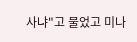사냐"고 물었고 미나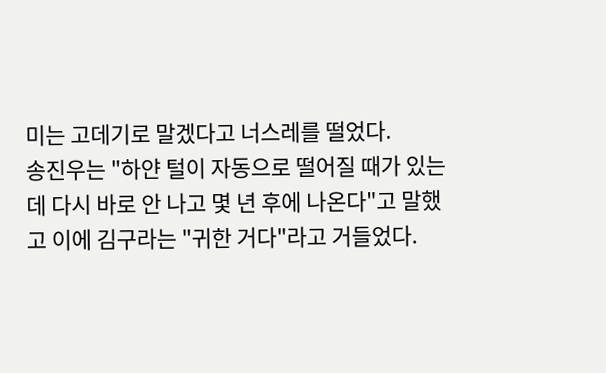미는 고데기로 말겠다고 너스레를 떨었다.
송진우는 "하얀 털이 자동으로 떨어질 때가 있는데 다시 바로 안 나고 몇 년 후에 나온다"고 말했고 이에 김구라는 "귀한 거다"라고 거들었다.